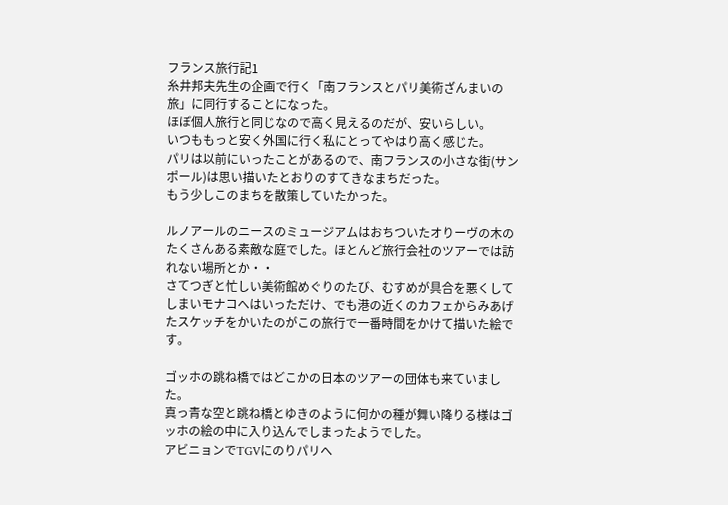フランス旅行記1
糸井邦夫先生の企画で行く「南フランスとパリ美術ざんまいの旅」に同行することになった。
ほぼ個人旅行と同じなので高く見えるのだが、安いらしい。
いつももっと安く外国に行く私にとってやはり高く感じた。
パリは以前にいったことがあるので、南フランスの小さな街(サンポール)は思い描いたとおりのすてきなまちだった。
もう少しこのまちを散策していたかった。

ルノアールのニースのミュージアムはおちついたオりーヴの木のたくさんある素敵な庭でした。ほとんど旅行会社のツアーでは訪れない場所とか・・
さてつぎと忙しい美術館めぐりのたび、むすめが具合を悪くしてしまいモナコへはいっただけ、でも港の近くのカフェからみあげたスケッチをかいたのがこの旅行で一番時間をかけて描いた絵です。

ゴッホの跳ね橋ではどこかの日本のツアーの団体も来ていました。
真っ青な空と跳ね橋とゆきのように何かの種が舞い降りる様はゴッホの絵の中に入り込んでしまったようでした。
アビニョンでTGVにのりパリへ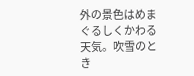外の景色はめまぐるしくかわる天気。吹雪のとき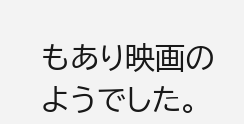もあり映画のようでした。